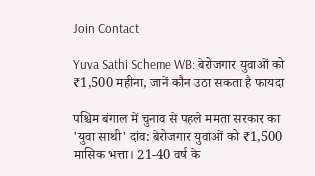Join Contact

Yuva Sathi Scheme WB: बेरोजगार युवाओं को ₹1,500 महीना, जानें कौन उठा सकता है फायदा

पश्चिम बंगाल में चुनाव से पहले ममता सरकार का 'युवा साथी' दांव: बेरोजगार युवाओं को ₹1,500 मासिक भत्ता। 21-40 वर्ष के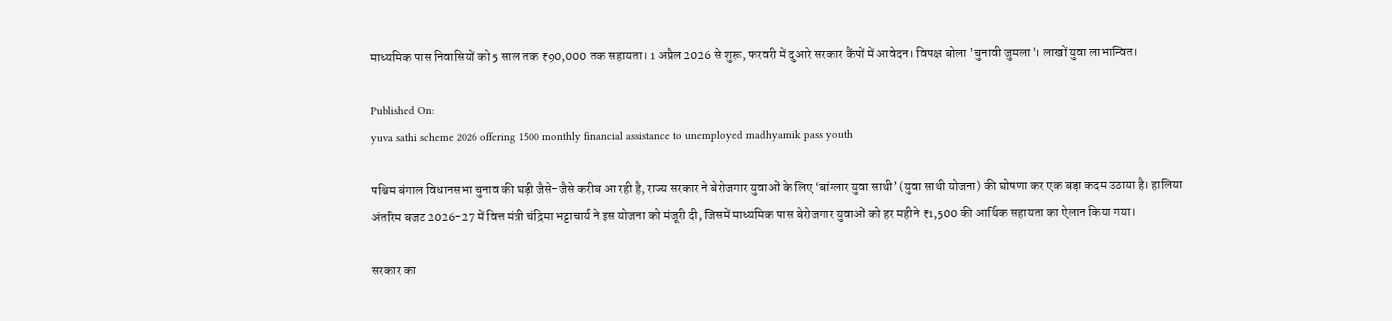माध्यमिक पास निवासियों को 5 साल तक ₹90,000 तक सहायता। 1 अप्रैल 2026 से शुरू, फरवरी में दुआरे सरकार कैंपों में आवेदन। विपक्ष बोला 'चुनावी जुमला'। लाखों युवा लाभान्वित।

Published On:
yuva sathi scheme 2026 offering 1500 monthly financial assistance to unemployed madhyamik pass youth

पश्चिम बंगाल विधानसभा चुनाव की घड़ी जैसे-जैसे करीब आ रही है, राज्य सरकार ने बेरोजगार युवाओं के लिए ‘बांग्लार युवा साथी’ (युवा साथी योजना) की घोषणा कर एक बड़ा कदम उठाया है। हालिया अंतरिम बजट 2026-27 में वित्त मंत्री चंद्रिमा भट्टाचार्य ने इस योजना को मंजूरी दी, जिसमें माध्यमिक पास बेरोजगार युवाओं को हर महीने ₹1,500 की आर्थिक सहायता का ऐलान किया गया।

सरकार का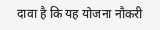दावा है कि यह योजना नौकरी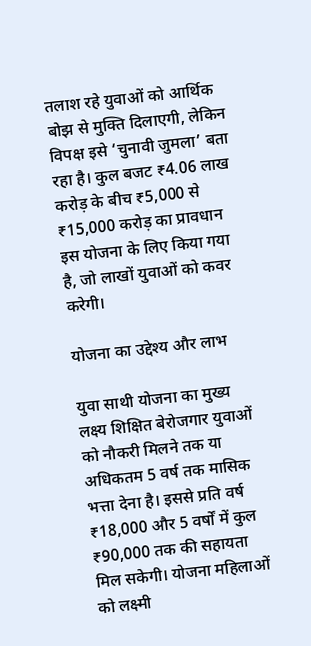तलाश रहे युवाओं को आर्थिक बोझ से मुक्ति दिलाएगी, लेकिन विपक्ष इसे ‘चुनावी जुमला’ बता रहा है। कुल बजट ₹4.06 लाख करोड़ के बीच ₹5,000 से ₹15,000 करोड़ का प्रावधान इस योजना के लिए किया गया है, जो लाखों युवाओं को कवर करेगी।

योजना का उद्देश्य और लाभ

युवा साथी योजना का मुख्य लक्ष्य शिक्षित बेरोजगार युवाओं को नौकरी मिलने तक या अधिकतम 5 वर्ष तक मासिक भत्ता देना है। इससे प्रति वर्ष ₹18,000 और 5 वर्षों में कुल ₹90,000 तक की सहायता मिल सकेगी। योजना महिलाओं को लक्ष्मी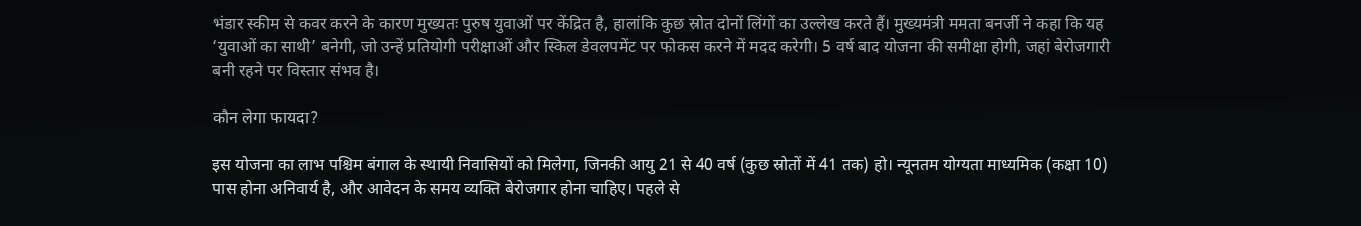भंडार स्कीम से कवर करने के कारण मुख्यतः पुरुष युवाओं पर केंद्रित है, हालांकि कुछ स्रोत दोनों लिंगों का उल्लेख करते हैं। मुख्यमंत्री ममता बनर्जी ने कहा कि यह ‘युवाओं का साथी’ बनेगी, जो उन्हें प्रतियोगी परीक्षाओं और स्किल डेवलपमेंट पर फोकस करने में मदद करेगी। 5 वर्ष बाद योजना की समीक्षा होगी, जहां बेरोजगारी बनी रहने पर विस्तार संभव है।

कौन लेगा फायदा?

इस योजना का लाभ पश्चिम बंगाल के स्थायी निवासियों को मिलेगा, जिनकी आयु 21 से 40 वर्ष (कुछ स्रोतों में 41 तक) हो। न्यूनतम योग्यता माध्यमिक (कक्षा 10) पास होना अनिवार्य है, और आवेदन के समय व्यक्ति बेरोजगार होना चाहिए। पहले से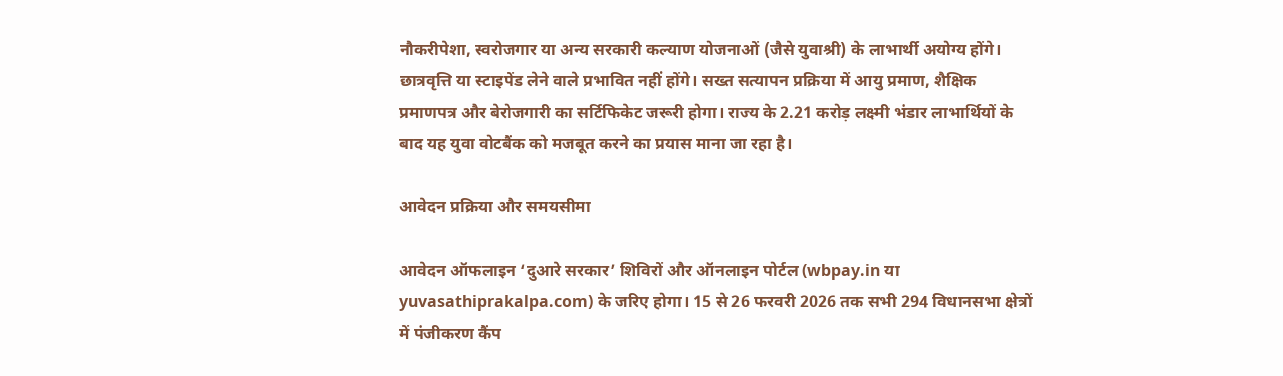नौकरीपेशा, स्वरोजगार या अन्य सरकारी कल्याण योजनाओं (जैसे युवाश्री) के लाभार्थी अयोग्य होंगे। छात्रवृत्ति या स्टाइपेंड लेने वाले प्रभावित नहीं होंगे। सख्त सत्यापन प्रक्रिया में आयु प्रमाण, शैक्षिक प्रमाणपत्र और बेरोजगारी का सर्टिफिकेट जरूरी होगा। राज्य के 2.21 करोड़ लक्ष्मी भंडार लाभार्थियों के बाद यह युवा वोटबैंक को मजबूत करने का प्रयास माना जा रहा है।

आवेदन प्रक्रिया और समयसीमा

आवेदन ऑफलाइन ‘दुआरे सरकार’ शिविरों और ऑनलाइन पोर्टल (wbpay.in या yuvasathiprakalpa.com) के जरिए होगा। 15 से 26 फरवरी 2026 तक सभी 294 विधानसभा क्षेत्रों में पंजीकरण कैंप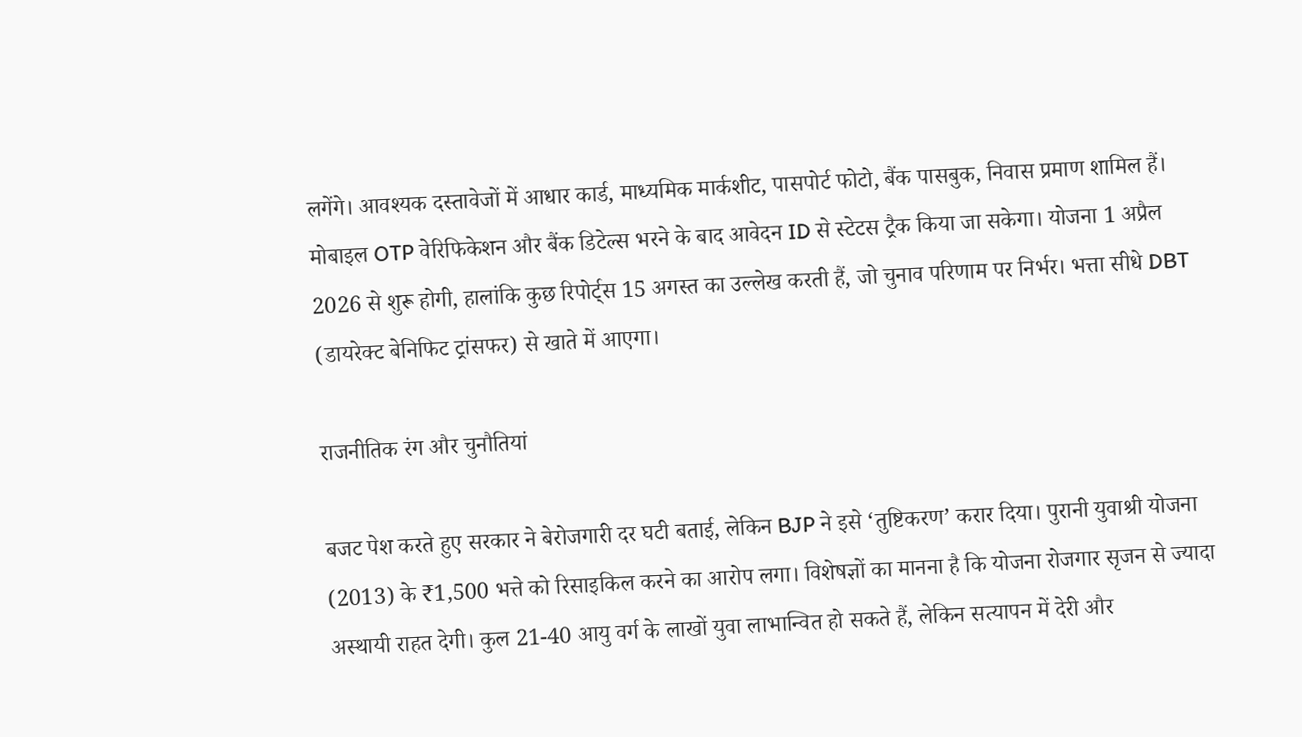लगेंगे। आवश्यक दस्तावेजों में आधार कार्ड, माध्यमिक मार्कशीट, पासपोर्ट फोटो, बैंक पासबुक, निवास प्रमाण शामिल हैं। मोबाइल OTP वेरिफिकेशन और बैंक डिटेल्स भरने के बाद आवेदन ID से स्टेटस ट्रैक किया जा सकेगा। योजना 1 अप्रैल 2026 से शुरू होगी, हालांकि कुछ रिपोर्ट्स 15 अगस्त का उल्लेख करती हैं, जो चुनाव परिणाम पर निर्भर। भत्ता सीधे DBT (डायरेक्ट बेनिफिट ट्रांसफर) से खाते में आएगा।

राजनीतिक रंग और चुनौतियां

बजट पेश करते हुए सरकार ने बेरोजगारी दर घटी बताई, लेकिन BJP ने इसे ‘तुष्टिकरण’ करार दिया। पुरानी युवाश्री योजना (2013) के ₹1,500 भत्ते को रिसाइकिल करने का आरोप लगा। विशेषज्ञों का मानना है कि योजना रोजगार सृजन से ज्यादा अस्थायी राहत देगी। कुल 21-40 आयु वर्ग के लाखों युवा लाभान्वित हो सकते हैं, लेकिन सत्यापन में देरी और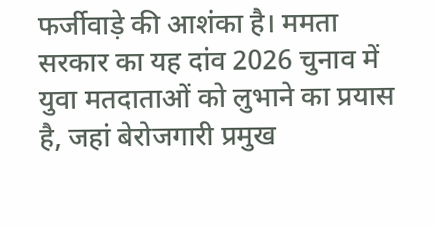फर्जीवाड़े की आशंका है। ममता सरकार का यह दांव 2026 चुनाव में युवा मतदाताओं को लुभाने का प्रयास है, जहां बेरोजगारी प्रमुख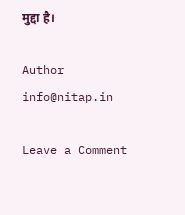मुद्दा है।

Author
info@nitap.in

Leave a Comment